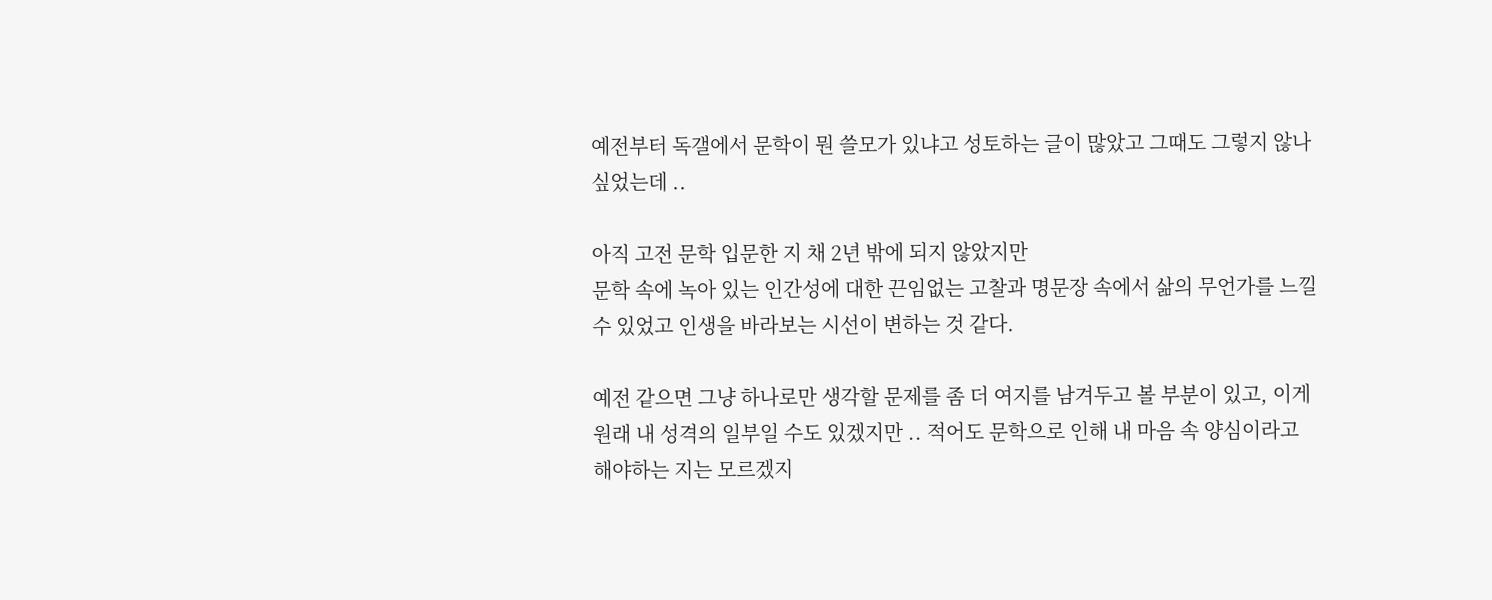예전부터 독갤에서 문학이 뭔 쓸모가 있냐고 성토하는 글이 많았고 그때도 그렇지 않나 싶었는데 ..

아직 고전 문학 입문한 지 채 2년 밖에 되지 않았지만
문학 속에 녹아 있는 인간성에 대한 끈임없는 고찰과 명문장 속에서 삶의 무언가를 느낄 수 있었고 인생을 바라보는 시선이 변하는 것 같다.

예전 같으면 그냥 하나로만 생각할 문제를 좀 더 여지를 남겨두고 볼 부분이 있고, 이게 원래 내 성격의 일부일 수도 있겠지만 .. 적어도 문학으로 인해 내 마음 속 양심이라고 해야하는 지는 모르겠지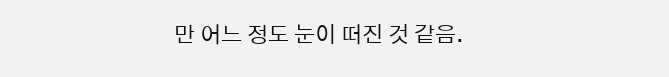만 어느 정도 눈이 떠진 것 같음.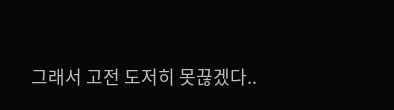그래서 고전 도저히 못끊겠다..